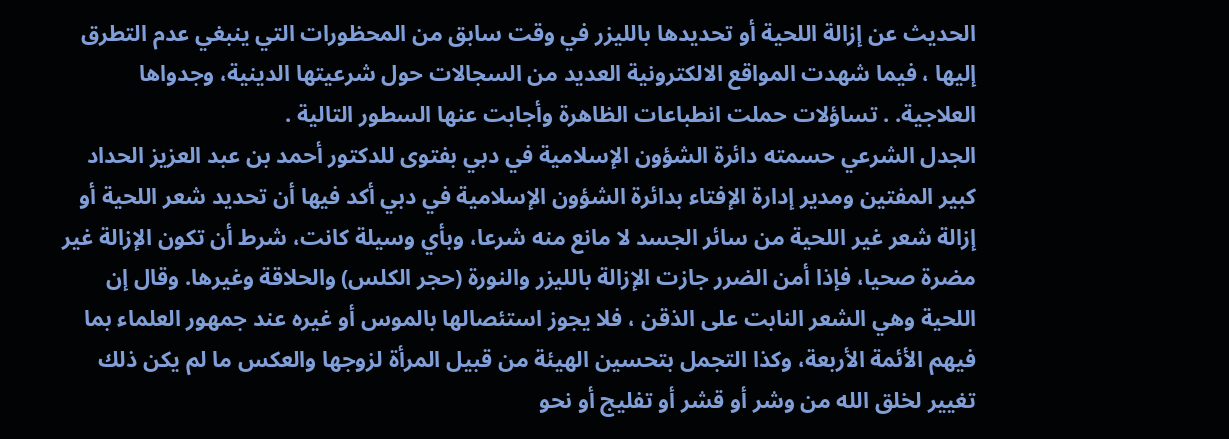الحديث عن إزالة اللحية أو تحديدها بالليزر في وقت سابق من المحظورات التي ينبغي عدم التطرق إليها ، فيما شهدت المواقع الالكترونية العديد من السجالات حول شرعيتها الدينية، وجدواها العلاجية. . تساؤلات حملت انطباعات الظاهرة وأجابت عنها السطور التالية .
الجدل الشرعي حسمته دائرة الشؤون الإسلامية في دبي بفتوى للدكتور أحمد بن عبد العزيز الحداد كبير المفتين ومدير إدارة الإفتاء بدائرة الشؤون الإسلامية في دبي أكد فيها أن تحديد شعر اللحية أو إزالة شعر غير اللحية من سائر الجسد لا مانع منه شرعا، وبأي وسيلة كانت، شرط أن تكون الإزالة غير مضرة صحيا، فإذا أمن الضرر جازت الإزالة بالليزر والنورة (حجر الكلس) والحلاقة وغيرها. وقال إن اللحية وهي الشعر النابت على الذقن ، فلا يجوز استئصالها بالموس أو غيره عند جمهور العلماء بما فيهم الأئمة الأربعة، وكذا التجمل بتحسين الهيئة من قبيل المرأة لزوجها والعكس ما لم يكن ذلك تغيير لخلق الله من وشر أو قشر أو تفليج أو نحو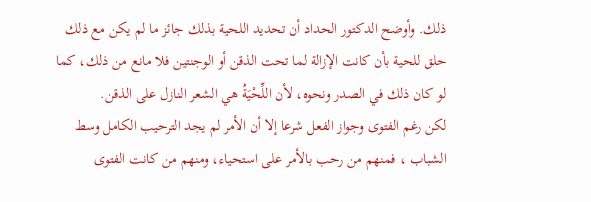ذلك. وأوضح الدكتور الحداد أن تحديد اللحية بذلك جائز ما لم يكن مع ذلك حلق للحية بأن كانت الإزالة لما تحت الذقن أو الوجنتين فلا مانع من ذلك، كما لو كان ذلك في الصدر ونحوه، لأن اللِّحْيَةُ هي الشعر النازل على الذقن.
لكن رغم الفتوى وجواز الفعل شرعا إلا أن الأمر لم يجد الترحيب الكامل وسط الشباب ، فمنهم من رحب بالأمر على استحياء، ومنهم من كانت الفتوى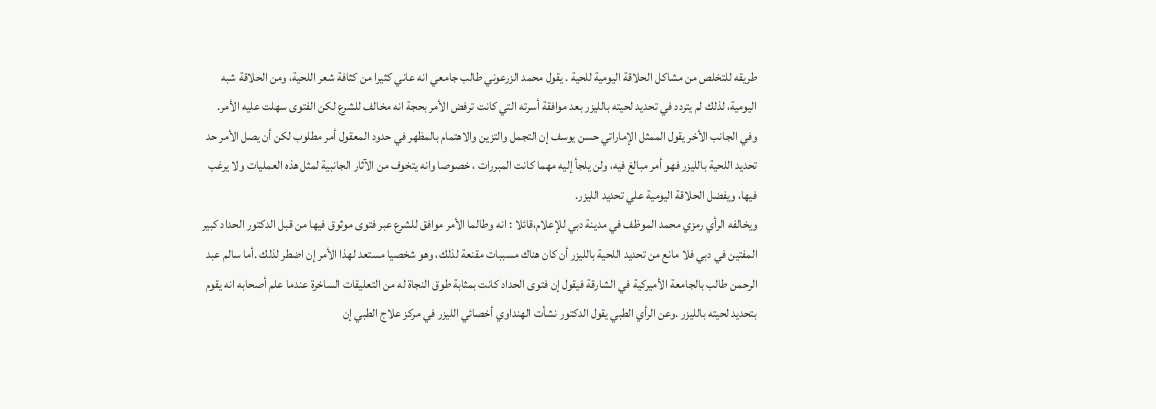طريقه للتخلص من مشاكل الحلاقة اليومية للحية . يقول محمد الزرعوني طالب جامعي انه عاني كثيرا من كثافة شعر اللحية، ومن الحلاقة شبه اليومية، لذلك لم يتردد في تحديد لحيته بالليزر بعد موافقة أسرته التي كانت ترفض الأمر بحجة انه مخالف للشرع لكن الفتوى سهلت عليه الأمر. وفي الجانب الأخر يقول الممثل الإماراتي حسن يوسف إن التجمل والتزين والاهتمام بالمظهر في حدود المعقول أمر مطلوب لكن أن يصل الأمر حد تحديد اللحية بالليزر فهو أمر مبالغ فيه، ولن يلجأ إليه مهما كانت المبررات ، خصوصا وانه يتخوف من الآثار الجانبية لمثل هذه العمليات ولا يرغب فيها، ويفضل الحلاقة اليومية علي تحديد الليزر.
ويخالفه الرأي رمزي محمد الموظف في مدينة دبي للإعلام،قائلا : انه وطالما الأمر موافق للشرع عبر فتوى موثوق فيها من قبل الدكتور الحداد كبير المفتين في دبي فلا مانع من تحديد اللحية بالليزر أن كان هناك مسببات مقنعة لذلك، وهو شخصيا مستعد لهذا الأمر إن اضطر لذلك .أما سالم عبد الرحمن طالب بالجامعة الأميركية في الشارقة فيقول إن فتوى الحداد كانت بمثابة طوق النجاة له من التعليقات الساخرة عندما علم أصحابه انه يقوم بتحديد لحيته بالليزر .وعن الرأي الطبي يقول الدكتور نشأت الهنداوي أخصائي الليزر في مركز علاج الطبي إن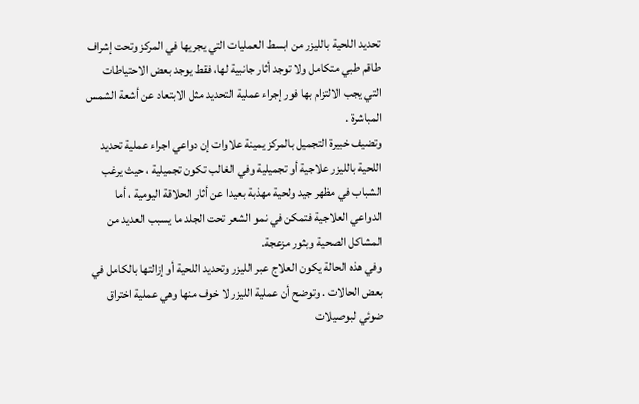تحديد اللحية بالليزر من ابسط العمليات التي يجريها في المركز وتحت إشراف طاقم طبي متكامل ولا توجد أثار جانبية لها، فقط يوجد بعض الاحتياطات التي يجب الالتزام بها فور إجراء عملية التحديد مثل الابتعاد عن أشعة الشمس المباشرة .
وتضيف خبيرة التجميل بالمركز يمينة علاوات إن دواعي اجراء عملية تحديد اللحية بالليزر علاجية أو تجميلية وفي الغالب تكون تجميلية ، حيث يرغب الشباب في مظهر جيد ولحية مهذبة بعيدا عن أثار الحلاقة اليومية ، أما الدواعي العلاجية فتمكن في نمو الشعر تحت الجلد ما يسبب العديد من المشاكل الصحية وبثور مزعجة.
وفي هذه الحالة يكون العلاج عبر الليزر وتحديد اللحية أو إزالتها بالكامل في بعض الحالات . وتوضح أن عملية الليزر لا خوف منها وهي عملية اختراق ضوئي لبوصيلات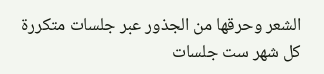الشعر وحرقها من الجذور عبر جلسات متكررة كل شهر ست جلسات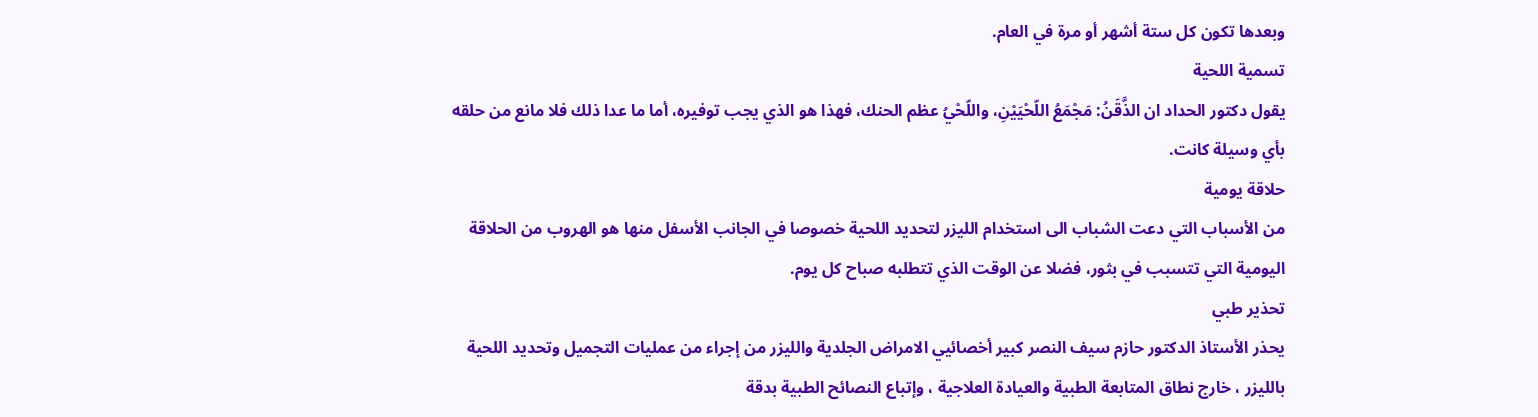وبعدها تكون كل ستة أشهر أو مرة في العام.
تسمية اللحية
يقول دكتور الحداد ان الذَّقَنُ: مَجْمَعُ اللّحْيَيْنِ، واللّحْيُ عظم الحنك، فهذا هو الذي يجب توفيره، أما ما عدا ذلك فلا مانع من حلقه بأي وسيلة كانت.
حلاقة يومية
من الأسباب التي دعت الشباب الى استخدام الليزر لتحديد اللحية خصوصا في الجانب الأسفل منها هو الهروب من الحلاقة اليومية التي تتسبب في بثور، فضلا عن الوقت الذي تتطلبه صباح كل يوم.
تحذير طبي
يحذر الأستاذ الدكتور حازم سيف النصر كبير أخصائيي الامراض الجلدية والليزر من إجراء من عمليات التجميل وتحديد اللحية بالليزر ، خارج نطاق المتابعة الطبية والعيادة العلاجية ، وإتباع النصائح الطبية بدقة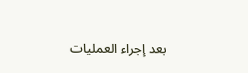بعد إجراء العمليات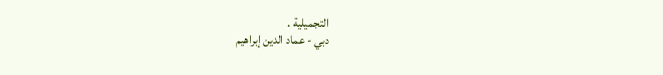التجميلية .
دبي - عماد الدين إبراهيم